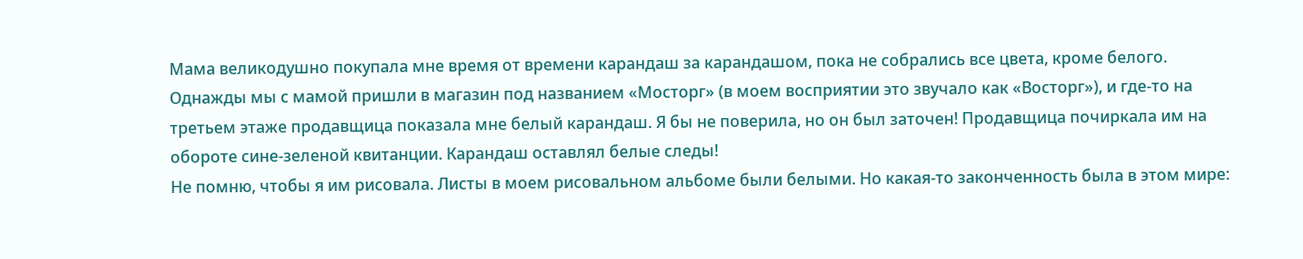Мама великодушно покупала мне время от времени карандаш за карандашом, пока не собрались все цвета, кроме белого.
Однажды мы с мамой пришли в магазин под названием «Мосторг» (в моем восприятии это звучало как «Восторг»), и где-то на третьем этаже продавщица показала мне белый карандаш. Я бы не поверила, но он был заточен! Продавщица почиркала им на обороте сине-зеленой квитанции. Карандаш оставлял белые следы!
Не помню, чтобы я им рисовала. Листы в моем рисовальном альбоме были белыми. Но какая-то законченность была в этом мире: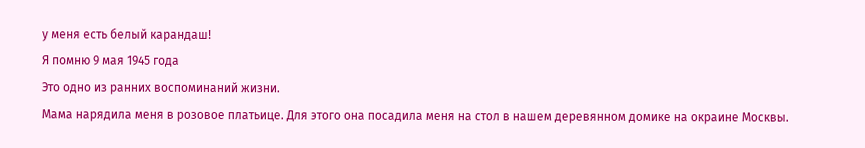у меня есть белый карандаш!
Я помню 9 мая 1945 года
Это одно из ранних воспоминаний жизни.
Мама нарядила меня в розовое платьице. Для этого она посадила меня на стол в нашем деревянном домике на окраине Москвы.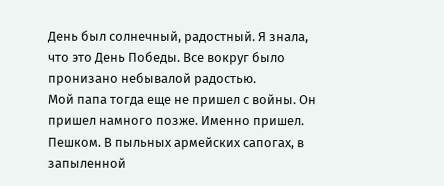День был солнечный, радостный. Я знала, что это День Победы. Все вокруг было пронизано небывалой радостью.
Мой папа тогда еще не пришел с войны. Он пришел намного позже. Именно пришел. Пешком. В пыльных армейских сапогах, в запыленной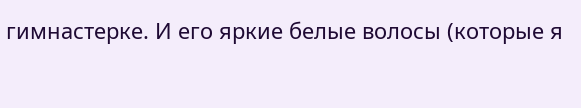гимнастерке. И его яркие белые волосы (которые я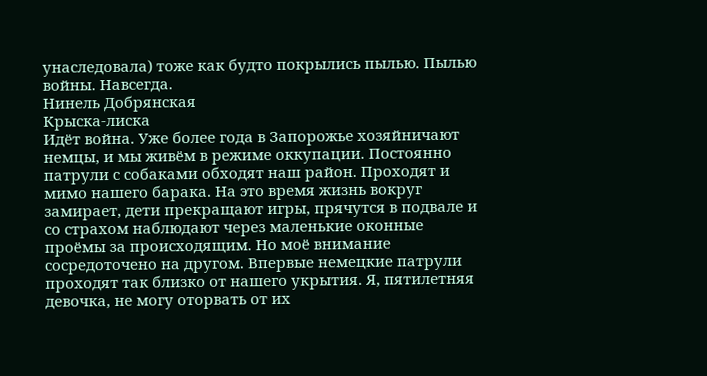унаследовала) тоже как будто покрылись пылью. Пылью войны. Навсегда.
Нинель Добрянская
Крыска-лиска
Идёт война. Уже более года в Запорожье хозяйничают немцы, и мы живём в режиме оккупации. Постоянно патрули с собаками обходят наш район. Проходят и мимо нашего барака. На это время жизнь вокруг замирает, дети прекращают игры, прячутся в подвале и со страхом наблюдают через маленькие оконные проёмы за происходящим. Но моё внимание сосредоточено на другом. Впервые немецкие патрули проходят так близко от нашего укрытия. Я, пятилетняя девочка, не могу оторвать от их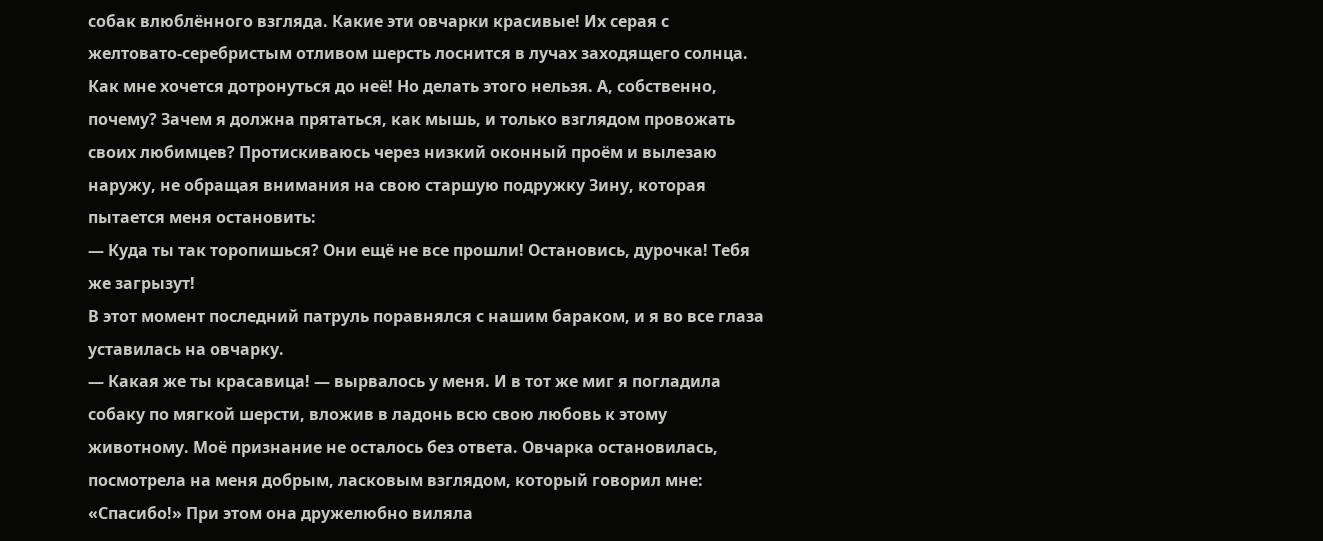собак влюблённого взгляда. Какие эти овчарки красивые! Их серая с желтовато-серебристым отливом шерсть лоснится в лучах заходящего солнца. Как мне хочется дотронуться до неё! Но делать этого нельзя. А, собственно, почему? Зачем я должна прятаться, как мышь, и только взглядом провожать своих любимцев? Протискиваюсь через низкий оконный проём и вылезаю наружу, не обращая внимания на свою старшую подружку Зину, которая пытается меня остановить:
— Куда ты так торопишься? Они ещё не все прошли! Остановись, дурочка! Тебя же загрызут!
В этот момент последний патруль поравнялся с нашим бараком, и я во все глаза уставилась на овчарку.
— Какая же ты красавица! — вырвалось у меня. И в тот же миг я погладила собаку по мягкой шерсти, вложив в ладонь всю свою любовь к этому животному. Моё признание не осталось без ответа. Овчарка остановилась, посмотрела на меня добрым, ласковым взглядом, который говорил мне: «Спасибо!» При этом она дружелюбно виляла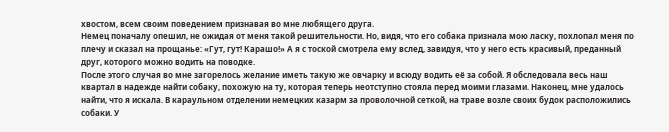хвостом, всем своим поведением признавая во мне любящего друга.
Немец поначалу опешил, не ожидая от меня такой решительности. Но, видя, что его собака признала мою ласку, похлопал меня по плечу и сказал на прощанье: «Гут, гут! Карашо!» А я с тоской смотрела ему вслед, завидуя, что у него есть красивый, преданный друг, которого можно водить на поводке.
После этого случая во мне загорелось желание иметь такую же овчарку и всюду водить её за собой. Я обследовала весь наш квартал в надежде найти собаку, похожую на ту, которая теперь неотступно стояла перед моими глазами. Наконец, мне удалось найти, что я искала. В караульном отделении немецких казарм за проволочной сеткой, на траве возле своих будок расположились собаки. У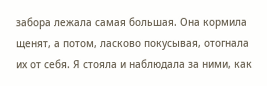забора лежала самая большая. Она кормила щенят, а потом, ласково покусывая, отогнала их от себя. Я стояла и наблюдала за ними, как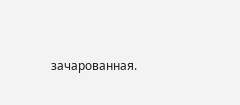зачарованная.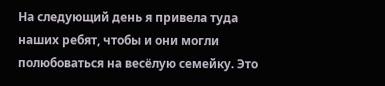На следующий день я привела туда наших ребят, чтобы и они могли полюбоваться на весёлую семейку. Это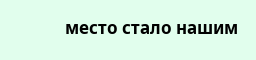место стало нашим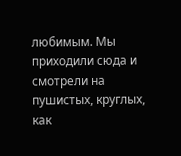любимым. Мы приходили сюда и смотрели на пушистых, круглых, как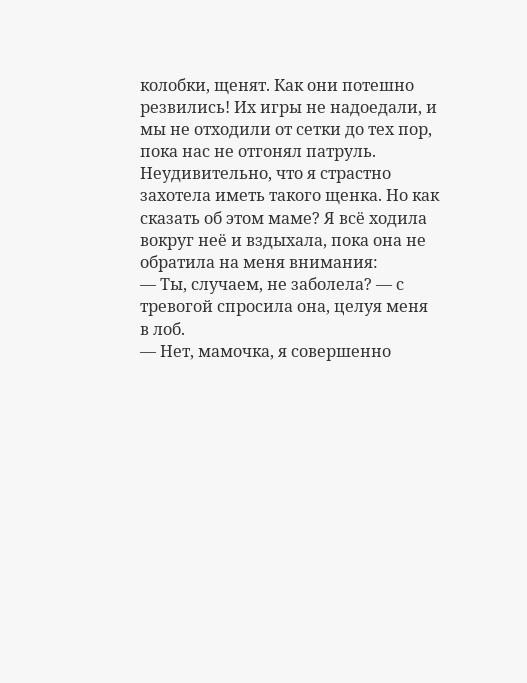колобки, щенят. Как они потешно резвились! Их игры не надоедали, и мы не отходили от сетки до тех пор, пока нас не отгонял патруль.
Неудивительно, что я страстно захотела иметь такого щенка. Но как сказать об этом маме? Я всё ходила вокруг неё и вздыхала, пока она не обратила на меня внимания:
— Ты, случаем, не заболела? — с тревогой спросила она, целуя меня в лоб.
— Нет, мамочка, я совершенно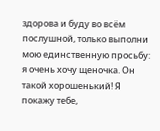здорова и буду во всём послушной, только выполни мою единственную просьбу: я очень хочу щеночка. Он такой хорошенький! Я покажу тебе,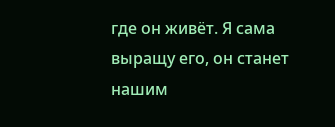где он живёт. Я сама выращу его, он станет нашим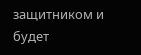защитником и будет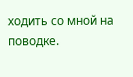ходить со мной на поводке.